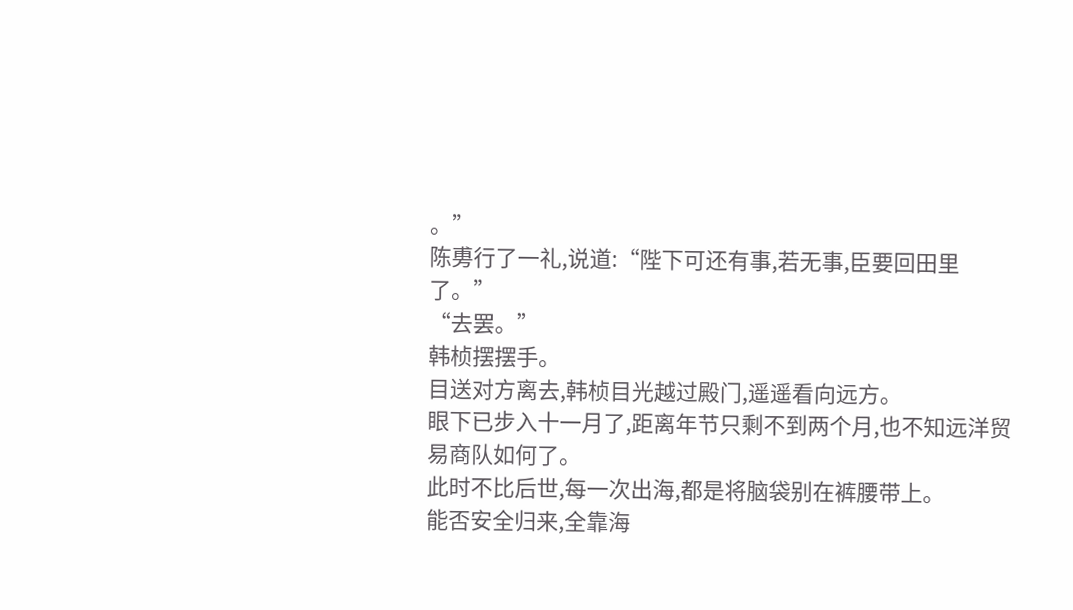。”
陈旉行了一礼,说道:“陛下可还有事,若无事,臣要回田里了。”
“去罢。”
韩桢摆摆手。
目送对方离去,韩桢目光越过殿门,遥遥看向远方。
眼下已步入十一月了,距离年节只剩不到两个月,也不知远洋贸易商队如何了。
此时不比后世,每一次出海,都是将脑袋别在裤腰带上。
能否安全归来,全靠海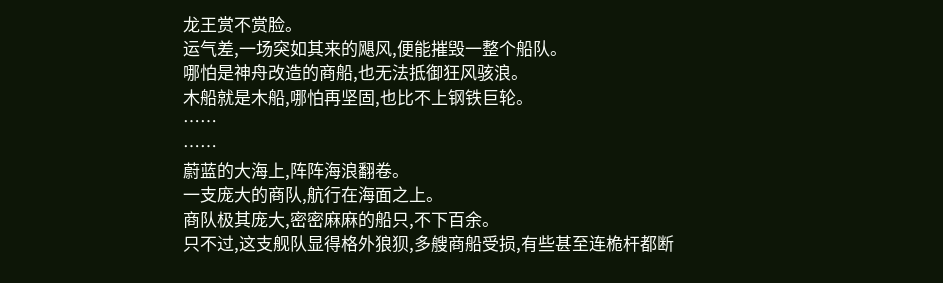龙王赏不赏脸。
运气差,一场突如其来的飓风,便能摧毁一整个船队。
哪怕是神舟改造的商船,也无法抵御狂风骇浪。
木船就是木船,哪怕再坚固,也比不上钢铁巨轮。
……
……
蔚蓝的大海上,阵阵海浪翻卷。
一支庞大的商队,航行在海面之上。
商队极其庞大,密密麻麻的船只,不下百余。
只不过,这支舰队显得格外狼狈,多艘商船受损,有些甚至连桅杆都断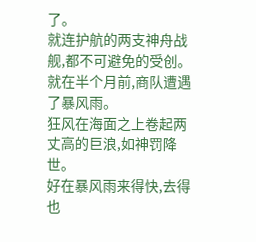了。
就连护航的两支神舟战舰,都不可避免的受创。
就在半个月前,商队遭遇了暴风雨。
狂风在海面之上卷起两丈高的巨浪,如神罚降世。
好在暴风雨来得快,去得也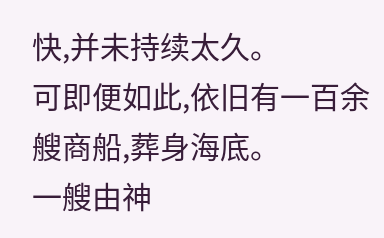快,并未持续太久。
可即便如此,依旧有一百余艘商船,葬身海底。
一艘由神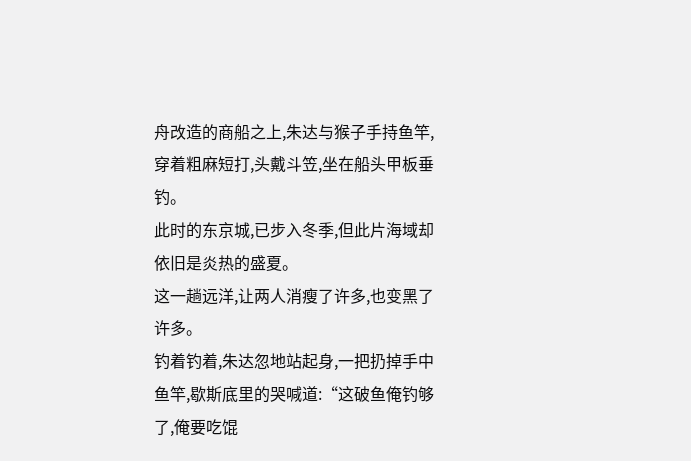舟改造的商船之上,朱达与猴子手持鱼竿,穿着粗麻短打,头戴斗笠,坐在船头甲板垂钓。
此时的东京城,已步入冬季,但此片海域却依旧是炎热的盛夏。
这一趟远洋,让两人消瘦了许多,也变黑了许多。
钓着钓着,朱达忽地站起身,一把扔掉手中鱼竿,歇斯底里的哭喊道:“这破鱼俺钓够了,俺要吃馄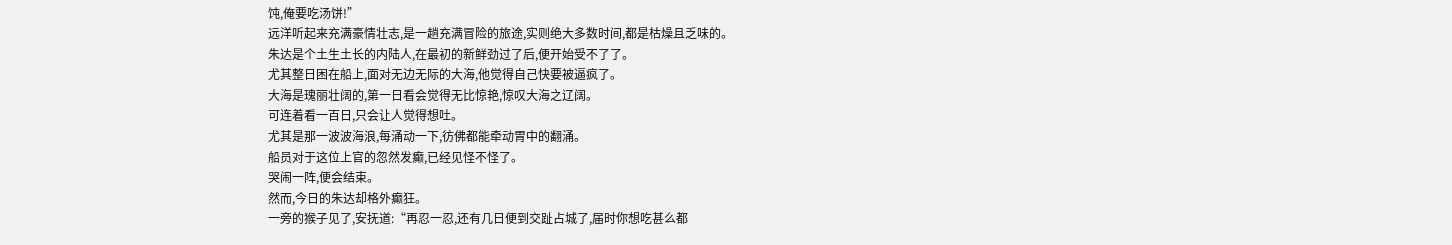饨,俺要吃汤饼!”
远洋听起来充满豪情壮志,是一趟充满冒险的旅途,实则绝大多数时间,都是枯燥且乏味的。
朱达是个土生土长的内陆人,在最初的新鲜劲过了后,便开始受不了了。
尤其整日困在船上,面对无边无际的大海,他觉得自己快要被逼疯了。
大海是瑰丽壮阔的,第一日看会觉得无比惊艳,惊叹大海之辽阔。
可连着看一百日,只会让人觉得想吐。
尤其是那一波波海浪,每涌动一下,彷佛都能牵动胃中的翻涌。
船员对于这位上官的忽然发癫,已经见怪不怪了。
哭闹一阵,便会结束。
然而,今日的朱达却格外癫狂。
一旁的猴子见了,安抚道:“再忍一忍,还有几日便到交趾占城了,届时你想吃甚么都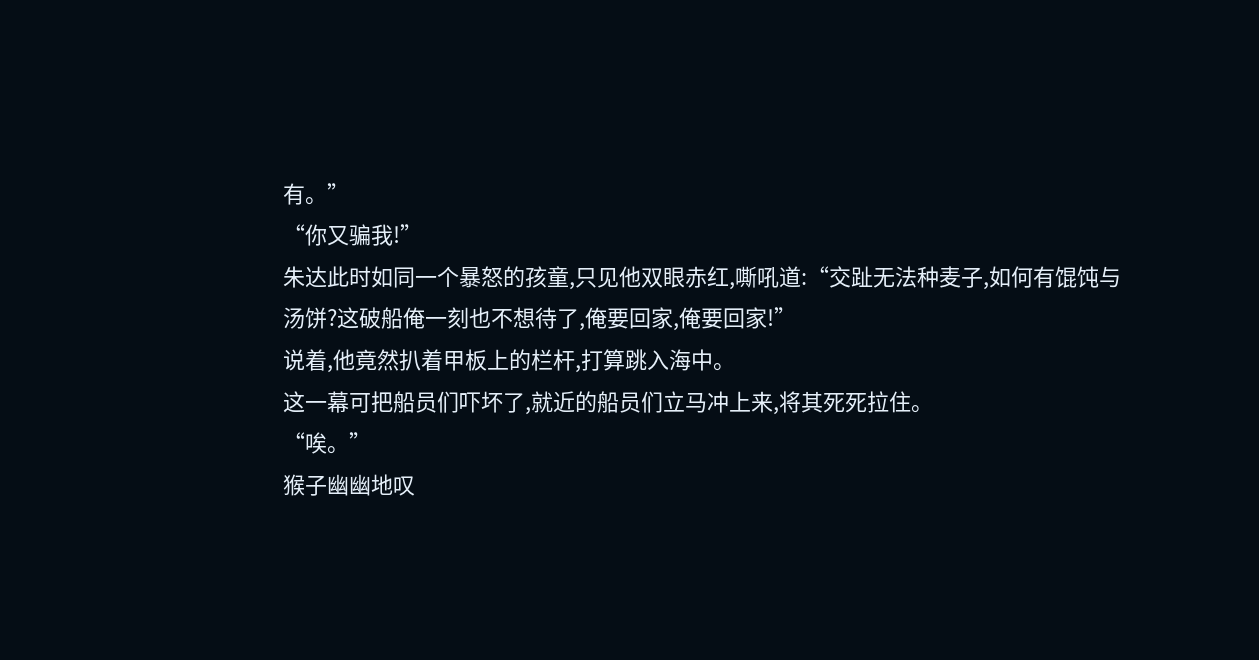有。”
“你又骗我!”
朱达此时如同一个暴怒的孩童,只见他双眼赤红,嘶吼道:“交趾无法种麦子,如何有馄饨与汤饼?这破船俺一刻也不想待了,俺要回家,俺要回家!”
说着,他竟然扒着甲板上的栏杆,打算跳入海中。
这一幕可把船员们吓坏了,就近的船员们立马冲上来,将其死死拉住。
“唉。”
猴子幽幽地叹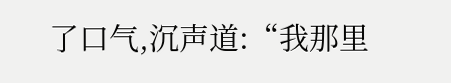了口气,沉声道:“我那里